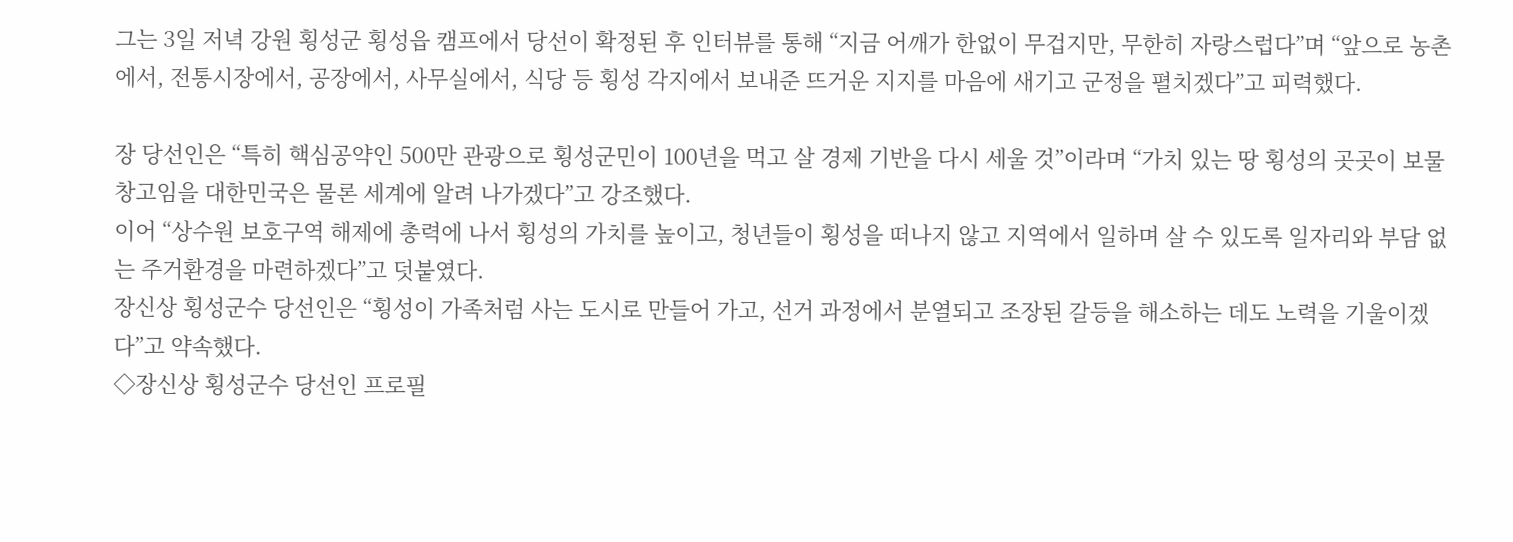그는 3일 저녁 강원 횡성군 횡성읍 캠프에서 당선이 확정된 후 인터뷰를 통해 “지금 어깨가 한없이 무겁지만, 무한히 자랑스럽다”며 “앞으로 농촌에서, 전통시장에서, 공장에서, 사무실에서, 식당 등 횡성 각지에서 보내준 뜨거운 지지를 마음에 새기고 군정을 펼치겠다”고 피력했다.

장 당선인은 “특히 핵심공약인 500만 관광으로 횡성군민이 100년을 먹고 살 경제 기반을 다시 세울 것”이라며 “가치 있는 땅 횡성의 곳곳이 보물창고임을 대한민국은 물론 세계에 알려 나가겠다”고 강조했다.
이어 “상수원 보호구역 해제에 총력에 나서 횡성의 가치를 높이고, 청년들이 횡성을 떠나지 않고 지역에서 일하며 살 수 있도록 일자리와 부담 없는 주거환경을 마련하겠다”고 덧붙였다.
장신상 횡성군수 당선인은 “횡성이 가족처럼 사는 도시로 만들어 가고, 선거 과정에서 분열되고 조장된 갈등을 해소하는 데도 노력을 기울이겠다”고 약속했다.
◇장신상 횡성군수 당선인 프로필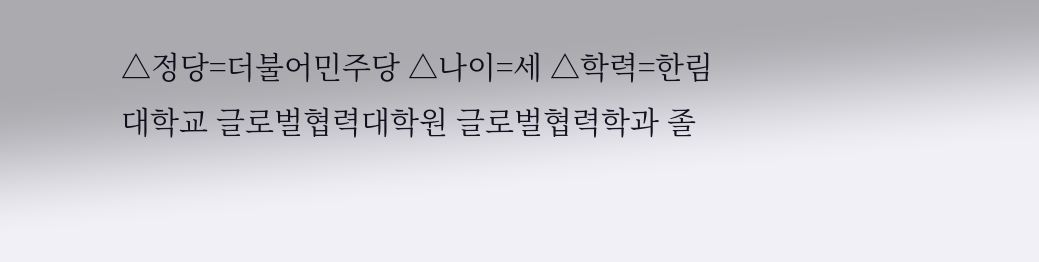△정당=더불어민주당 △나이=세 △학력=한림대학교 글로벌협력대학원 글로벌협력학과 졸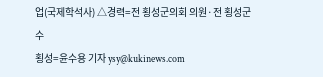업(국제학석사) △경력=전 횡성군의회 의원·전 횡성군수
횡성=윤수용 기자 ysy@kukinews.com